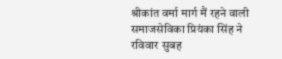श्रीकांत वर्मा मार्ग मैं रहने वाली समाजसेविका प्रियंका सिंह ने रविवार सुबह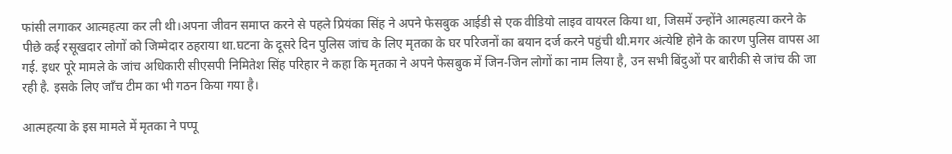फांसी लगाकर आत्महत्या कर ली थी।अपना जीवन समाप्त करने से पहले प्रियंका सिंह ने अपने फेसबुक आईडी से एक वीडियो लाइव वायरल किया था, जिसमें उन्होंने आत्महत्या करने के पीछे कई रसूखदार लोगों को जिम्मेदार ठहराया था.घटना के दूसरे दिन पुलिस जांच के लिए मृतका के घर परिजनों का बयान दर्ज करने पहुंची थी.मगर अंत्येष्टि होने के कारण पुलिस वापस आ गई. इधर पूरे मामले के जांच अधिकारी सीएसपी निमितेश सिंह परिहार ने कहा कि मृतका ने अपने फेसबुक में जिन-जिन लोगों का नाम लिया है, उन सभी बिंदुओं पर बारीकी से जांच की जा रही है. इसके लिए जाँच टीम का भी गठन किया गया है।

आत्महत्या के इस मामले में मृतका ने पप्पू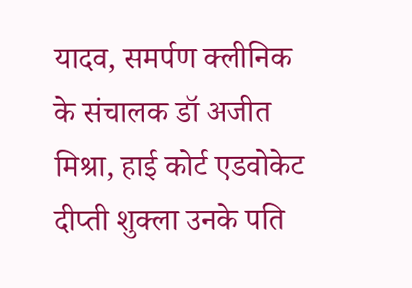यादव, समर्पण क्लीनिक के संचालक डॉ अजीत मिश्रा, हाई कोर्ट एडवोकेट दीप्ती शुक्ला उनके पति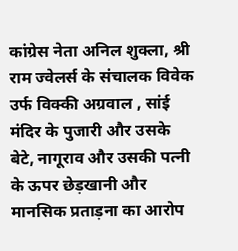कांग्रेस नेता अनिल शुक्ला, श्री राम ज्वेलर्स के संचालक विवेक उर्फ विक्की अग्रवाल , सांई मंदिर के पुजारी और उसके बेटे, नागूराव और उसकी पत्नी के ऊपर छेड़खानी और मानसिक प्रताड़ना का आरोप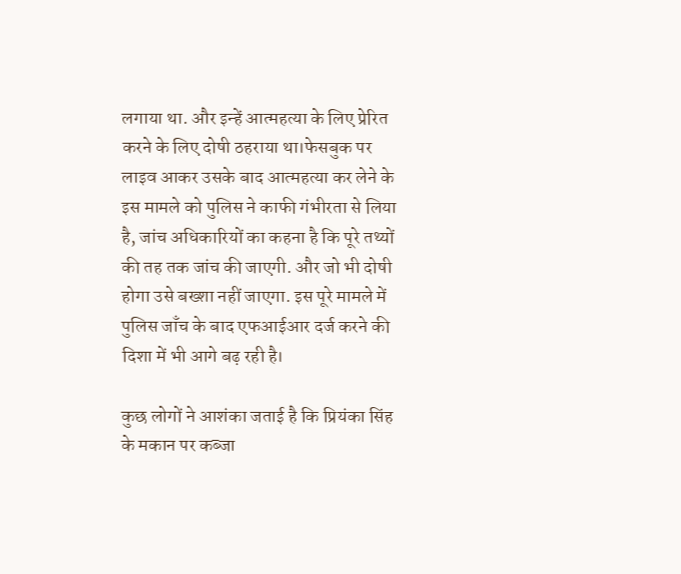लगाया था. और इन्हें आत्महत्या के लिए प्रेरित करने के लिए दोषी ठहराया था।फेसबुक पर लाइव आकर उसके बाद आत्महत्या कर लेने के इस मामले को पुलिस ने काफी गंभीरता से लिया है, जांच अधिकारियों का कहना है कि पूरे तथ्यों की तह तक जांच की जाएगी. और जो भी दोषी होगा उसे बख्शा नहीं जाएगा. इस पूरे मामले में पुलिस जाँच के बाद एफआईआर दर्ज करने की दिशा में भी आगे बढ़ रही है।

कुछ लोगों ने आशंका जताई है कि प्रियंका सिंह के मकान पर कब्जा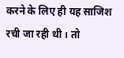करने के लिए ही यह साजिश रची जा रही थी। तो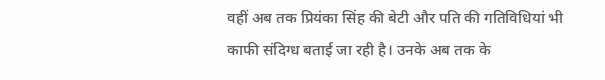वहीं अब तक प्रियंका सिंह की बेटी और पति की गतिविधियां भी काफी संदिग्ध बताई जा रही है। उनके अब तक के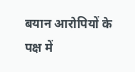बयान आरोपियों के पक्ष में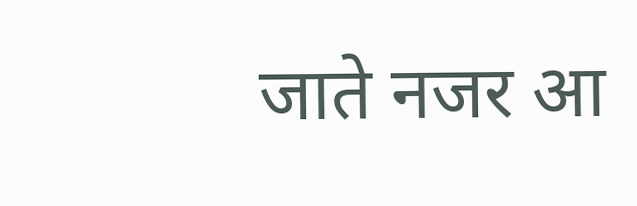जाते नजर आ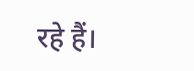रहे हैं।